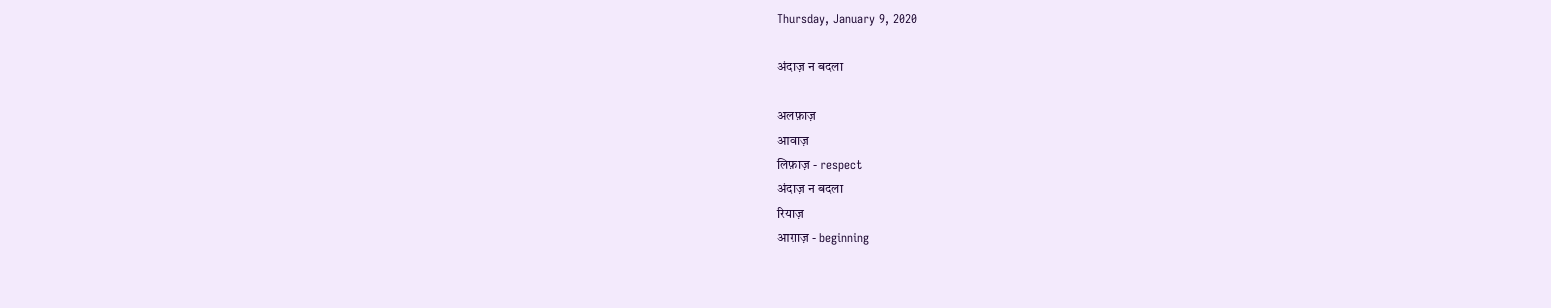Thursday, January 9, 2020

अंदाज़ न बदला

अलफ़ाज़
आवाज़
लिफ़ाज़ - respect
अंदाज़ न बदला
रियाज़
आग़ाज़ - beginning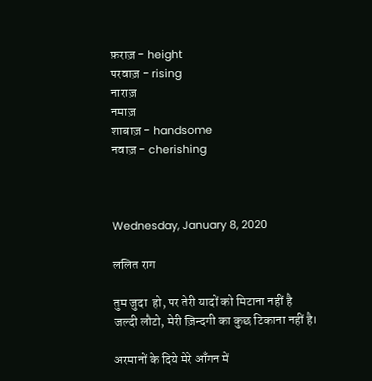फ़राज़ - height
परवाज़ - rising
नाराज़
नमाज़
शाबाज़ - handsome
नवाज़ - cherishing



Wednesday, January 8, 2020

ललित राग

तुम जुदा  हो, पर तेरी यादों को मिटाना नहीं है
जल्दी लौटो, मेरी ज़िन्दगी का कुछ टिकाना नहीं है।

अरमानों के दिये मेरे आँगन में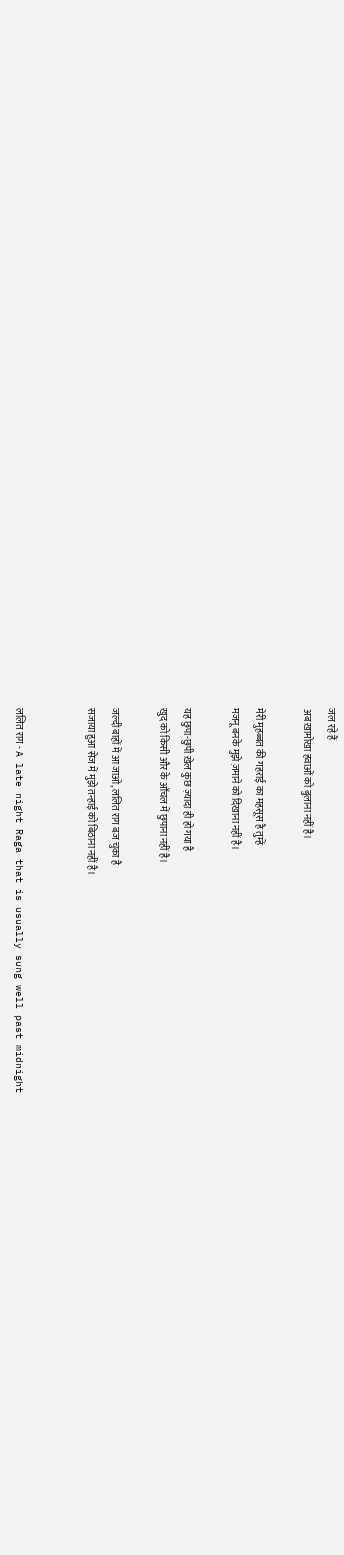जल रहे हैं
अब ख़ामोखा हवाओं को बुलाना नहीं है।

मेरी मुहब्बत की गहराई का महसूस है तुम्हें
मजनू बनके मुझे ज़माने को दिखाना नहीं है।

यह छुपा-छुपी ख़ेल कुछ ज़्यादा ही हो गया है
खुद को किसी और के आँचल में छुपाना नहीं है।

जल्दी बाहों में आ जाओ, ललित राग बज चुका है
सजाया हुआ सेज में मुझे तन्हाई को बिठाना नहीं है।


ललित राग - A late night Raga that is usually sung well past midnight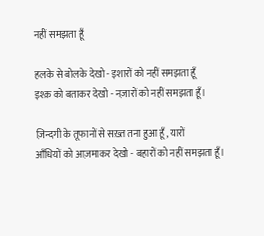नहीं समझता हूँ

हलके से बोलके देखो - इशारों को नहीं समझता हूँ
इश्क़ को बताकर देखो - नज़ारों को नहीं समझता हूँ।

ज़िन्दगी के तूफानों से सख़्त तना हुआ हूँ, यारों
आँधियों को आज़माकर देखो - बहारों को नहीं समझता हूँ।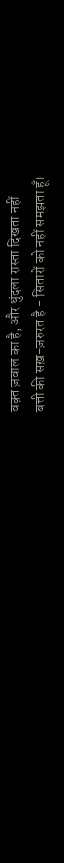वक़्त ज़वाल का है, और धुंदला रास्ता दिखता नहीं
बत्ती की सख़-ज़रुरत है - सितारों को नहीं समझता हूँ।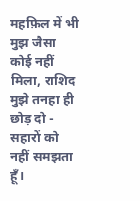महफ़िल में भी मुझ जैसा कोई नहीं मिला, राशिद
मुझे तनहा ही छोड़ दो - सहारों को नहीं समझता हूँ।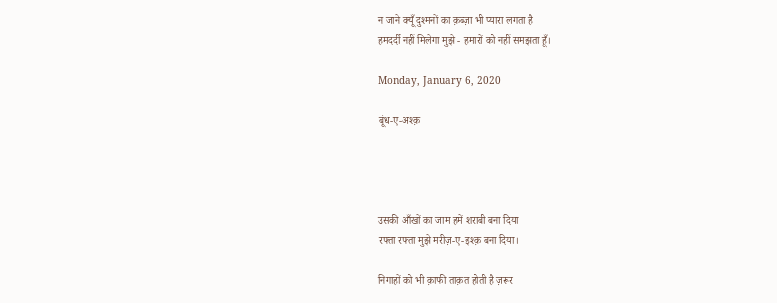न जाने क्यूँ दुश्मनों का क़ब्ज़ा भी प्यारा लगता है
हमदर्दी नहीं मिलेगा मुझे - हमारों को नहीं समझता हूँ।

Monday, January 6, 2020

बूंध-ए-अश्क़




उसकी आँखों का जाम हमें शराबी बना दिया
रफ्ता रफ्ता मुझे मरीज़-ए-इश्क़ बना दिया।

निगाहों को भी क़ाफी ताक़त होती है ज़रूर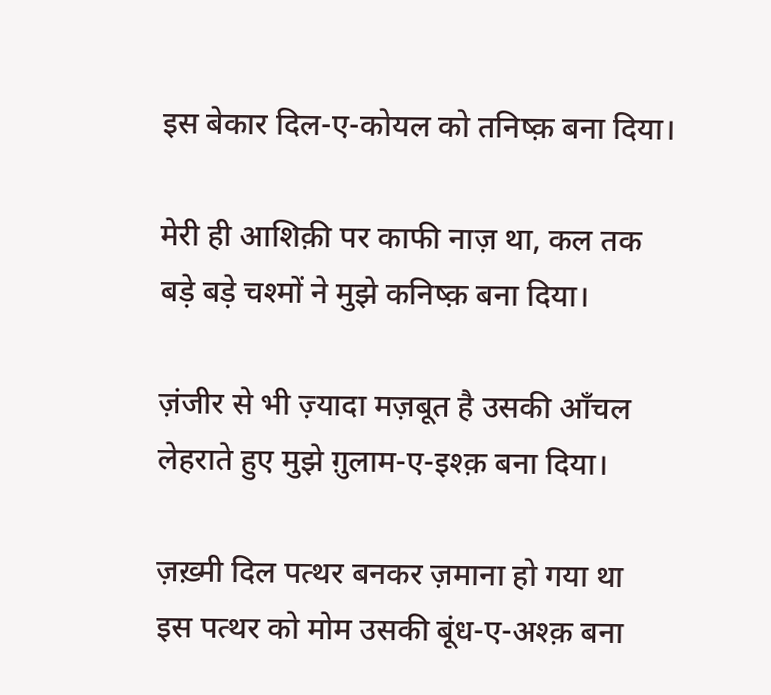इस बेकार दिल-ए-कोयल को तनिष्क़ बना दिया।

मेरी ही आशिक़ी पर काफी नाज़ था, कल तक
बड़े बड़े चश्मों ने मुझे कनिष्क़ बना दिया।

ज़ंजीर से भी ज़्यादा मज़बूत है उसकी आँचल
लेहराते हुए मुझे ग़ुलाम-ए-इश्क़ बना दिया।

ज़ख़्मी दिल पत्थर बनकर ज़माना हो गया था
इस पत्थर को मोम उसकी बूंध-ए-अश्क़ बना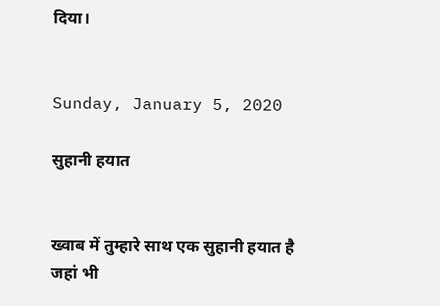दिया।


Sunday, January 5, 2020

सुहानी हयात


ख्वाब में तुम्हारे साथ एक सुहानी हयात है
जहां भी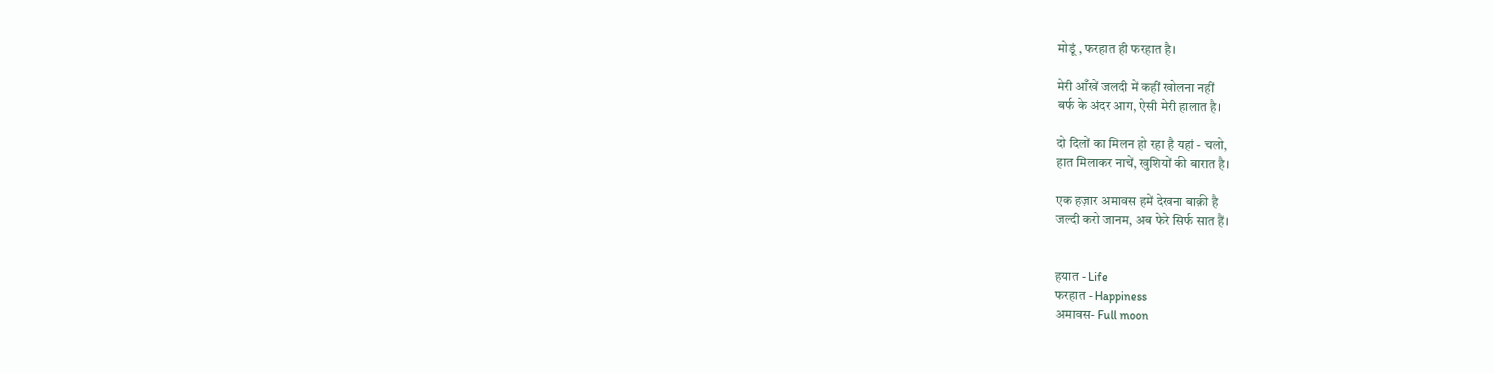मोडूं , फरहात ही फरहात है।

मेरी आँखें जलदी में कहीं खोलना नहीं
बर्फ के अंदर आग, ऐसी मेरी हालात है।

दो दिलों का मिलन हो रहा है यहां - चलो,
हात मिलाकर नाचें, खुशियों की बारात है।

एक हज़ार अमावस हमें देखना बाक़ी है
जल्दी करो जानम, अब फेरे सिर्फ सात हैं।


हयात - Life
फरहात - Happiness
अमावस- Full moon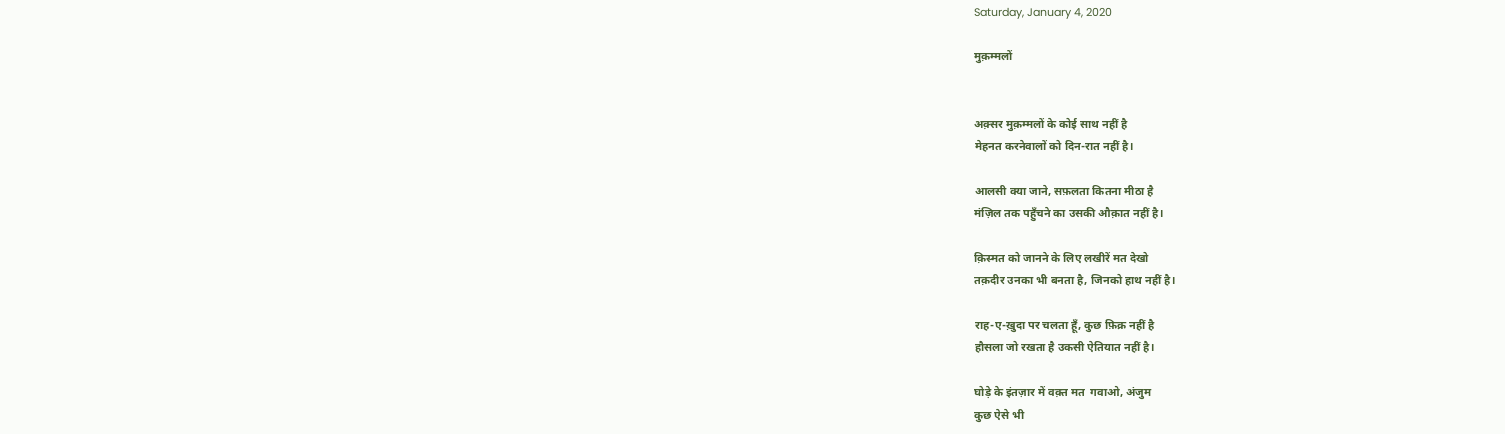Saturday, January 4, 2020

मुक़म्मलों


अक़्सर मुक़म्मलों के कोई साथ नहीं है
मेहनत करनेवालों को दिन-रात नहीं है।

आलसी क्या जाने, सफ़लता कितना मीठा है
मंज़िल तक पहुँचने का उसकी औक़ात नहीं है।

क़िस्मत को जानने के लिए लखीरें मत देखो
तक़दीर उनका भी बनता है, जिनको हाथ नहीं है।

राह-ए-ख़ुदा पर चलता हूँ, कुछ फ़िक्र नहीं है
हौसला जो रखता है उकसी ऐतियात नहीं है।

घोड़े के इंतज़ार में वक़्त मत  गवाओ, अंजुम
कुछ ऐसे भी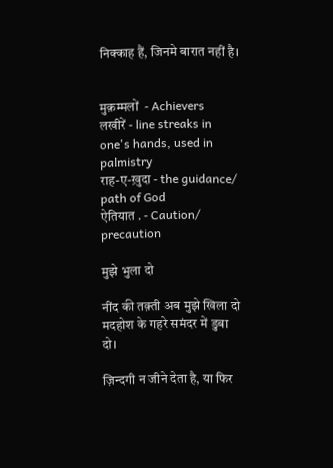निक्काह हैं, जिनमे बारात नहीं है।


मुक़म्मलों  - Achievers
लखीरें - line streaks in one's hands, used in palmistry
राह-ए-ख़ुदा - the guidance/ path of God
ऐतियात . - Caution/ precaution

मुझे भुला दो

नींद की तक़्ती अब मुझे खिला दो
मदहोश के गहरे समंदर में डुबा दो।

ज़िन्दगी न जीने देता है, या फिर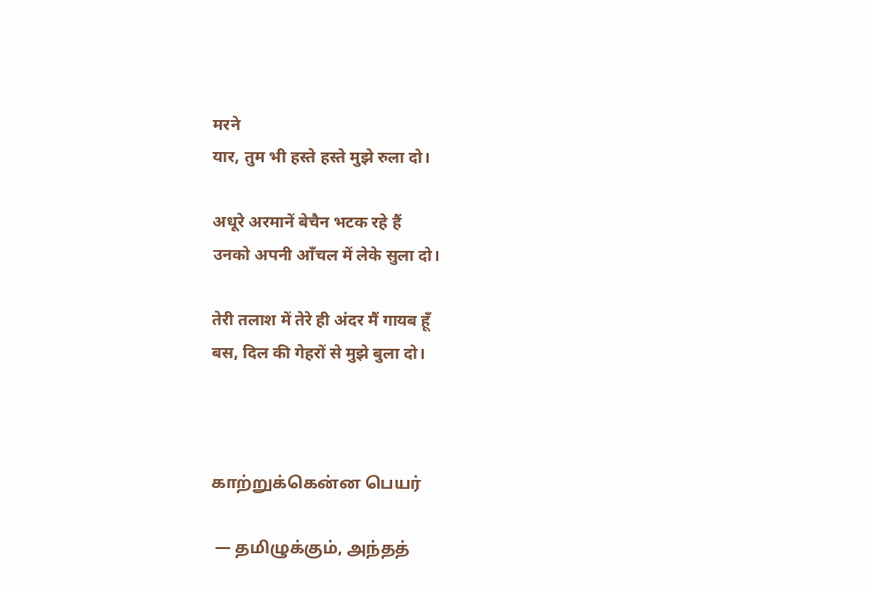मरने
यार, तुम भी हस्ते हस्ते मुझे रुला दो।

अधूरे अरमानें बेचैन भटक रहे हैं
उनको अपनी आँचल में लेके सुला दो।

तेरी तलाश में तेरे ही अंदर मैं गायब हूँ
बस, दिल की गेहरों से मुझे बुला दो।



காற்றுக்கென்ன பெயர்

 — தமிழுக்கும், அந்தத்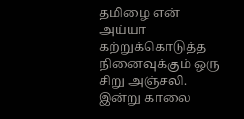தமிழை என் அய்யா கற்றுக்கொடுத்த நினைவுக்கும் ஒரு சிறு அஞ்சலி. இன்று காலை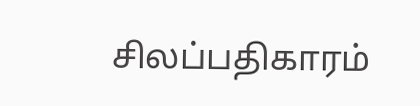சிலப்பதிகாரம்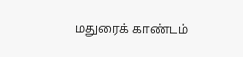மதுரைக் காண்டம்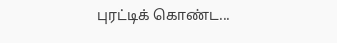புரட்டிக் கொண்ட...